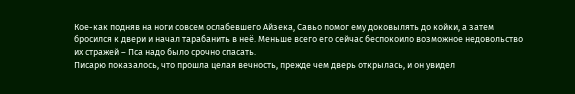Кое-как подняв на ноги совсем ослабевшего Айзека, Савьо помог ему доковылять до койки, а затем бросился к двери и начал тарабанить в неё. Меньше всего его сейчас беспокоило возможное недовольство их стражей – Пса надо было срочно спасать.
Писарю показалось, что прошла целая вечность, прежде чем дверь открылась, и он увидел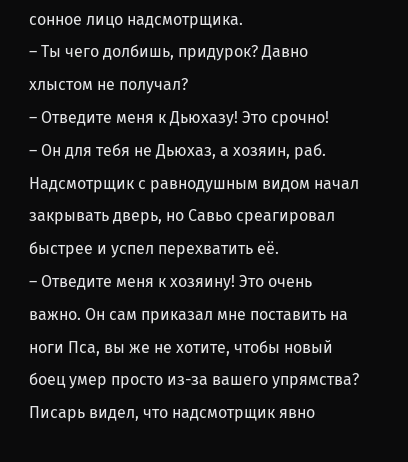сонное лицо надсмотрщика.
– Ты чего долбишь, придурок? Давно хлыстом не получал?
– Отведите меня к Дьюхазу! Это срочно!
– Он для тебя не Дьюхаз, а хозяин, раб.
Надсмотрщик с равнодушным видом начал закрывать дверь, но Савьо среагировал быстрее и успел перехватить её.
– Отведите меня к хозяину! Это очень важно. Он сам приказал мне поставить на ноги Пса, вы же не хотите, чтобы новый боец умер просто из-за вашего упрямства?
Писарь видел, что надсмотрщик явно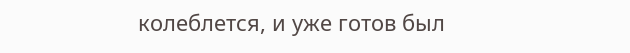колеблется, и уже готов был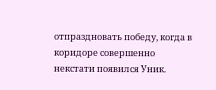отпраздновать победу, когда в коридоре совершенно некстати появился Уник.